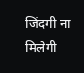जिंदगी ना मिलेगी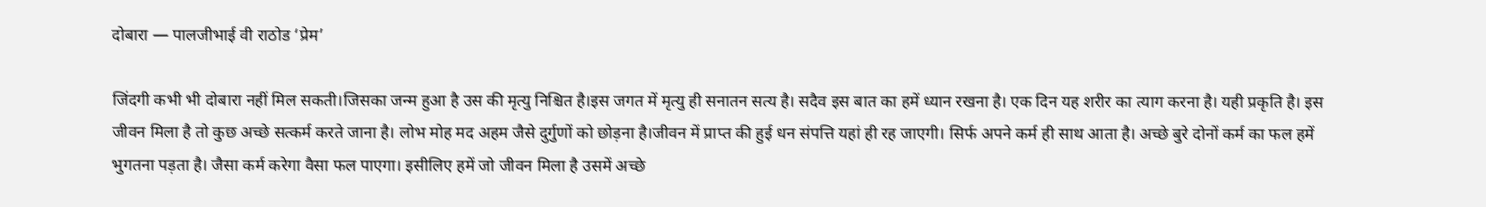दोबारा — पालजीभाई वी राठोड ‘प्रेम’

जिंदगी कभी भी दोबारा नहीं मिल सकती।जिसका जन्म हुआ है उस की मृत्यु निश्चित है।इस जगत में मृत्यु ही सनातन सत्य है। सदैव इस बात का हमें ध्यान रखना है। एक दिन यह शरीर का त्याग करना है। यही प्रकृति है। इस जीवन मिला है तो कुछ अच्छे सत्कर्म करते जाना है। लोभ मोह मद अहम जैसे दुर्गुणों को छोड़ना है।जीवन में प्राप्त की हुई धन संपत्ति यहां ही रह जाएगी। सिर्फ अपने कर्म ही साथ आता है। अच्छे बुरे दोनों कर्म का फल हमें भुगतना पड़ता है। जैसा कर्म करेगा वैसा फल पाएगा। इसीलिए हमें जो जीवन मिला है उसमें अच्छे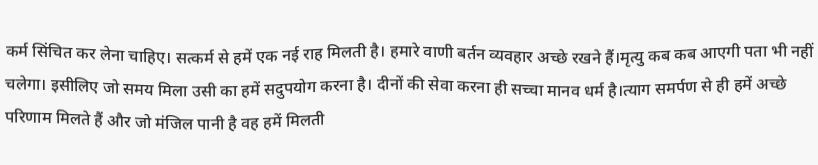कर्म सिंचित कर लेना चाहिए। सत्कर्म से हमें एक नई राह मिलती है। हमारे वाणी बर्तन व्यवहार अच्छे रखने हैं।मृत्यु कब कब आएगी पता भी नहीं चलेगा। इसीलिए जो समय मिला उसी का हमें सदुपयोग करना है। दीनों की सेवा करना ही सच्चा मानव धर्म है।त्याग समर्पण से ही हमें अच्छे परिणाम मिलते हैं और जो मंजिल पानी है वह हमें मिलती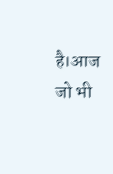है।आज जो भी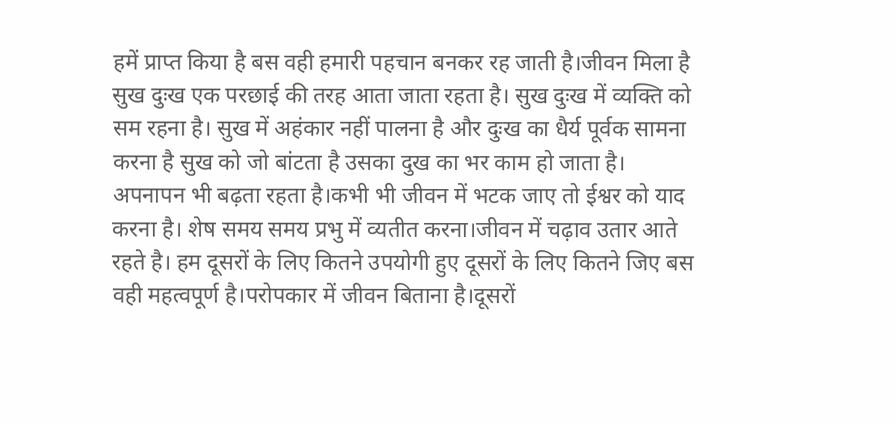हमें प्राप्त किया है बस वही हमारी पहचान बनकर रह जाती है।जीवन मिला है सुख दुःख एक परछाई की तरह आता जाता रहता है। सुख दुःख में व्यक्ति को सम रहना है। सुख में अहंकार नहीं पालना है और दुःख का धैर्य पूर्वक सामना करना है सुख को जो बांटता है उसका दुख का भर काम हो जाता है। अपनापन भी बढ़ता रहता है।कभी भी जीवन में भटक जाए तो ईश्वर को याद करना है। शेष समय समय प्रभु में व्यतीत करना।जीवन में चढ़ाव उतार आते रहते है। हम दूसरों के लिए कितने उपयोगी हुए दूसरों के लिए कितने जिए बस वही महत्वपूर्ण है।परोपकार में जीवन बिताना है।दूसरों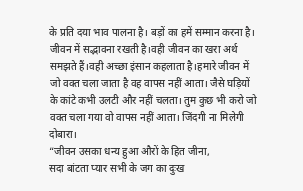के प्रति दया भाव पालना है। बड़ों का हमें सम्मान करना है। जीवन में सद्भावना रखती है।वही जीवन का खरा अर्थ समझते हैं।वही अच्छा इंसान कहलाता है।हमारे जीवन में जो वक्त चला जाता है वह वापस नहीं आता। जैसे घड़ियों के कांटे कभी उलटी और नहीं चलता। तुम कुछ भी करो जो वक्त चला गया वो वापस नहीं आता। जिंदगी ना मिलेगी दोबारा।
“जीवन उसका धन्य हुआ औरों के हित जीना,
सदा बांटता प्यार सभी के जग का दुःख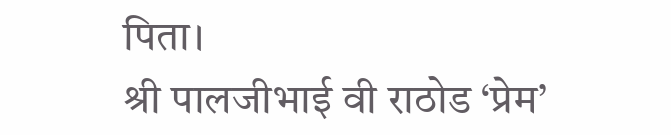पिता।
श्री पालजीभाई वी राठोड ‘प्रेम’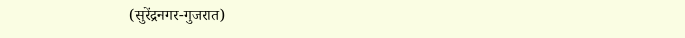(सुरेंद्रनगर-गुजरात)